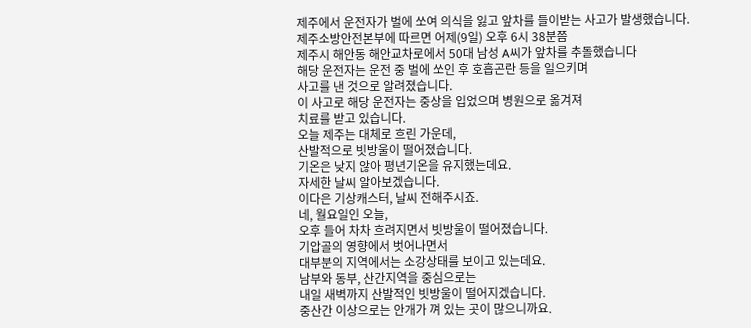제주에서 운전자가 벌에 쏘여 의식을 잃고 앞차를 들이받는 사고가 발생했습니다.
제주소방안전본부에 따르면 어제(9일) 오후 6시 38분쯤
제주시 해안동 해안교차로에서 50대 남성 A씨가 앞차를 추돌했습니다
해당 운전자는 운전 중 벌에 쏘인 후 호흡곤란 등을 일으키며
사고를 낸 것으로 알려졌습니다.
이 사고로 해당 운전자는 중상을 입었으며 병원으로 옮겨져
치료를 받고 있습니다.
오늘 제주는 대체로 흐린 가운데,
산발적으로 빗방울이 떨어졌습니다.
기온은 낮지 않아 평년기온을 유지했는데요.
자세한 날씨 알아보겠습니다.
이다은 기상캐스터, 날씨 전해주시죠.
네, 월요일인 오늘,
오후 들어 차차 흐려지면서 빗방울이 떨어졌습니다.
기압골의 영향에서 벗어나면서
대부분의 지역에서는 소강상태를 보이고 있는데요.
남부와 동부, 산간지역을 중심으로는
내일 새벽까지 산발적인 빗방울이 떨어지겠습니다.
중산간 이상으로는 안개가 껴 있는 곳이 많으니까요.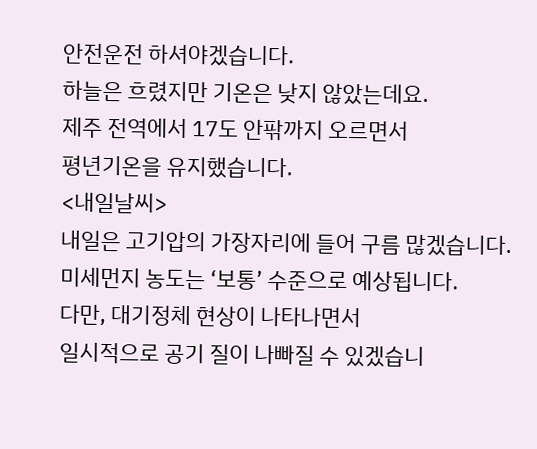안전운전 하셔야겠습니다.
하늘은 흐렸지만 기온은 낮지 않았는데요.
제주 전역에서 17도 안팎까지 오르면서
평년기온을 유지했습니다.
<내일날씨>
내일은 고기압의 가장자리에 들어 구름 많겠습니다.
미세먼지 농도는 ‘보통’ 수준으로 예상됩니다.
다만, 대기정체 현상이 나타나면서
일시적으로 공기 질이 나빠질 수 있겠습니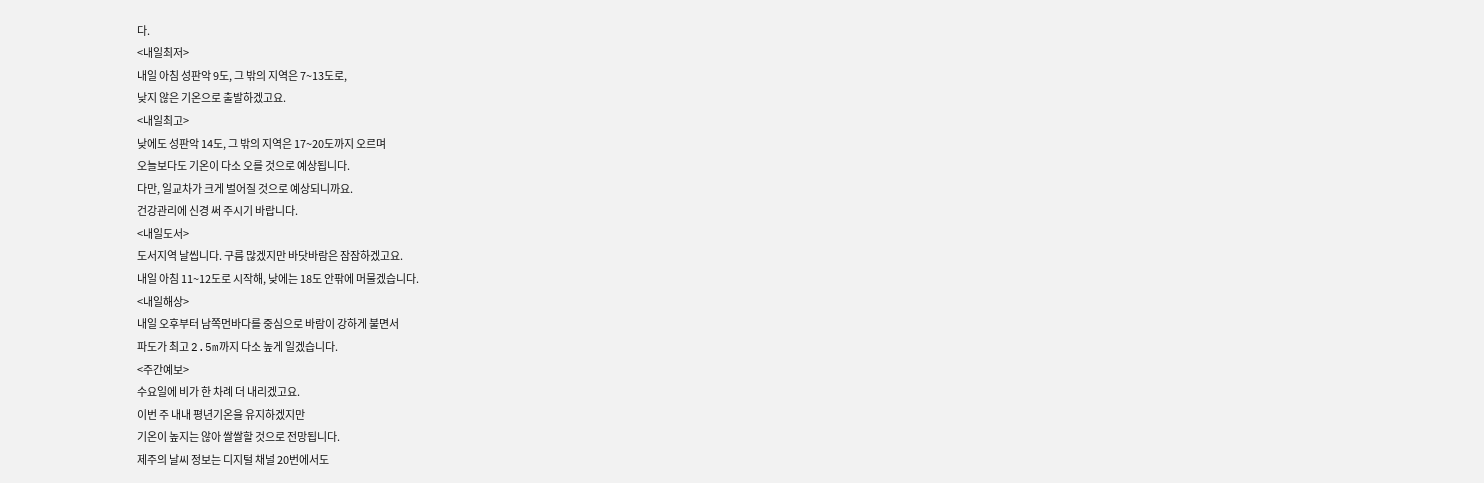다.
<내일최저>
내일 아침 성판악 9도, 그 밖의 지역은 7~13도로,
낮지 않은 기온으로 출발하겠고요.
<내일최고>
낮에도 성판악 14도, 그 밖의 지역은 17~20도까지 오르며
오늘보다도 기온이 다소 오를 것으로 예상됩니다.
다만, 일교차가 크게 벌어질 것으로 예상되니까요.
건강관리에 신경 써 주시기 바랍니다.
<내일도서>
도서지역 날씹니다. 구름 많겠지만 바닷바람은 잠잠하겠고요.
내일 아침 11~12도로 시작해, 낮에는 18도 안팎에 머물겠습니다.
<내일해상>
내일 오후부터 남쪽먼바다를 중심으로 바람이 강하게 불면서
파도가 최고 2.5m까지 다소 높게 일겠습니다.
<주간예보>
수요일에 비가 한 차례 더 내리겠고요.
이번 주 내내 평년기온을 유지하겠지만
기온이 높지는 않아 쌀쌀할 것으로 전망됩니다.
제주의 날씨 정보는 디지털 채널 20번에서도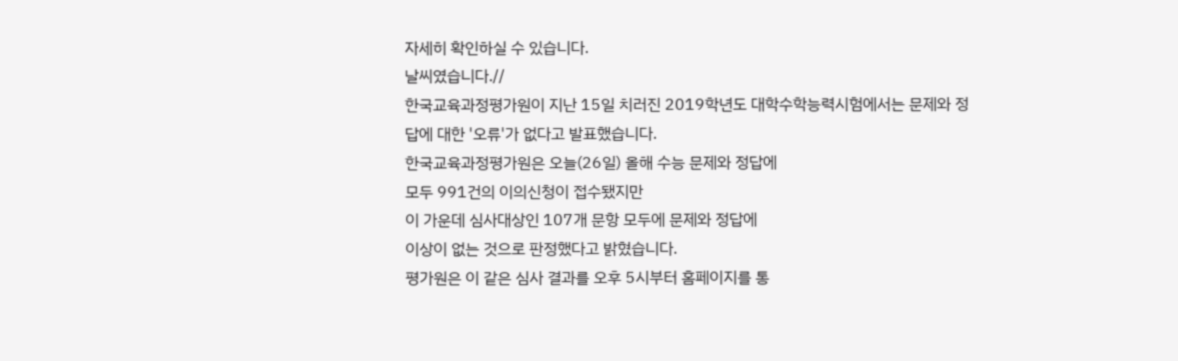자세히 확인하실 수 있습니다.
날씨였습니다.//
한국교육과정평가원이 지난 15일 치러진 2019학년도 대학수학능력시험에서는 문제와 정답에 대한 '오류'가 없다고 발표했습니다.
한국교육과정평가원은 오늘(26일) 올해 수능 문제와 정답에
모두 991건의 이의신청이 접수됐지만
이 가운데 심사대상인 107개 문항 모두에 문제와 정답에
이상이 없는 것으로 판정했다고 밝혔습니다.
평가원은 이 같은 심사 결과를 오후 5시부터 홈페이지를 통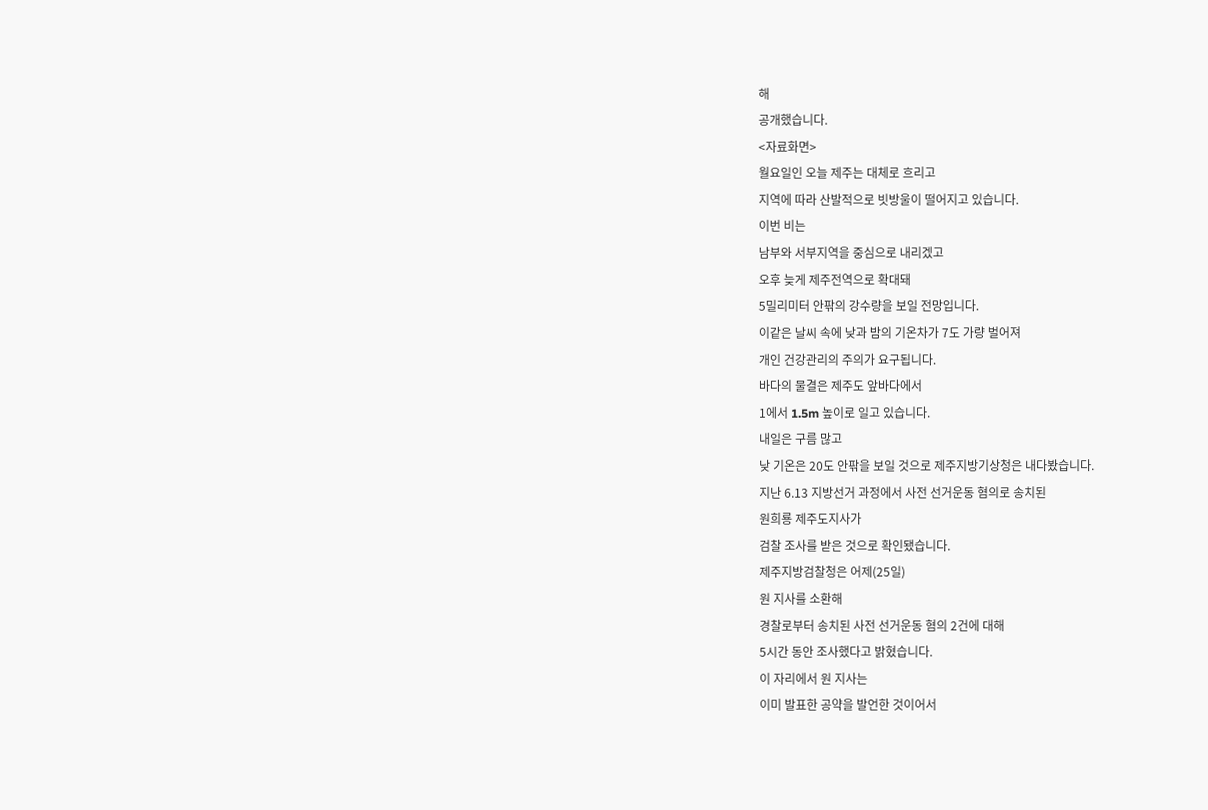해
공개했습니다.
<자료화면>
월요일인 오늘 제주는 대체로 흐리고
지역에 따라 산발적으로 빗방울이 떨어지고 있습니다.
이번 비는
남부와 서부지역을 중심으로 내리겠고
오후 늦게 제주전역으로 확대돼
5밀리미터 안팎의 강수량을 보일 전망입니다.
이같은 날씨 속에 낮과 밤의 기온차가 7도 가량 벌어져
개인 건강관리의 주의가 요구됩니다.
바다의 물결은 제주도 앞바다에서
1에서 1.5m 높이로 일고 있습니다.
내일은 구름 많고
낮 기온은 20도 안팎을 보일 것으로 제주지방기상청은 내다봤습니다.
지난 6.13 지방선거 과정에서 사전 선거운동 혐의로 송치된
원희룡 제주도지사가
검찰 조사를 받은 것으로 확인됐습니다.
제주지방검찰청은 어제(25일)
원 지사를 소환해
경찰로부터 송치된 사전 선거운동 혐의 2건에 대해
5시간 동안 조사했다고 밝혔습니다.
이 자리에서 원 지사는
이미 발표한 공약을 발언한 것이어서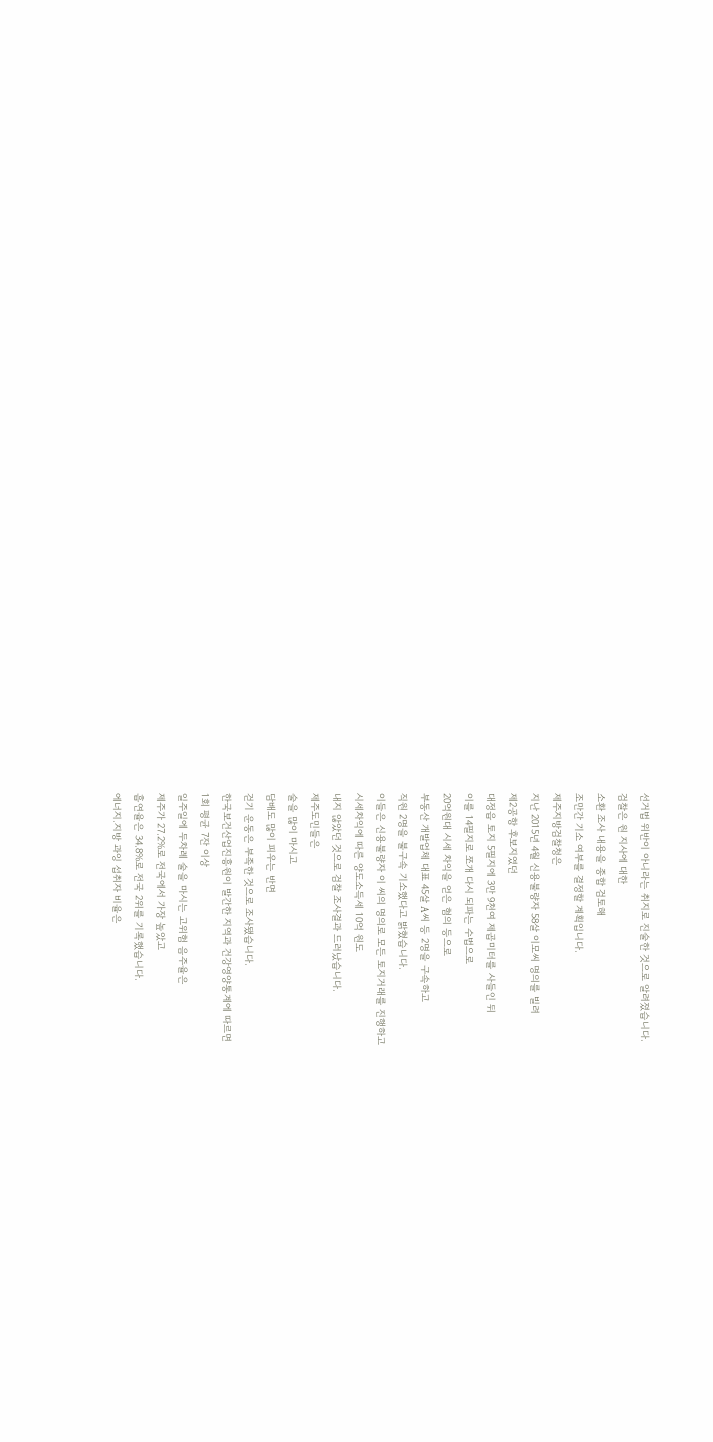선거법 위반이 아니라는 취지로 진술한 것으로 알려졌습니다.
검찰은 원 지사에 대한
소환 조사 내용을 종합 검토해
조만간 기소 여부를 결정할 계획입니다.
제주지방검찰청은
지난 2015년 4월 신용불량자 58살 이모씨 명의를 빌려
제2공항 후보지였던
대정읍 토지 5필지에 3만 9천여 제곱미터를 사들인 뒤
이를 14필지로 쪼개 다시 되파는 수법으로
20억원대 시세 차익을 얻은 혐의 등으로
부동산 개발업체 대표 45살 A씨 등 2명을 구속하고
직원 2명을 불구속 기소했다고 밝혔습니다.
이들은 신용불량자 이 씨의 명의로 모든 토지거래를 진행하고
시세차익에 따른 양도소득세 10억 원도
내지 않았던 것으로 검찰 조사결과 드러났습니다.
제주도민들은
술을 많이 마시고
담배도 많이 피우는 반면
걷기 운동은 부족한 것으로 조사됐습니다.
한국보건산업진흥원이 발간한 지역과 건강영양통계에 따르면
1회 평균 7잔 이상
일주일에 두차례 술을 마시는 고위험 음주율은
제주가 27.2%로 전국에서 가장 높았고
흡연율은 34.8%로 전국 2위를 기록했습니다.
에너지.지방 과잉 섭취자 비율은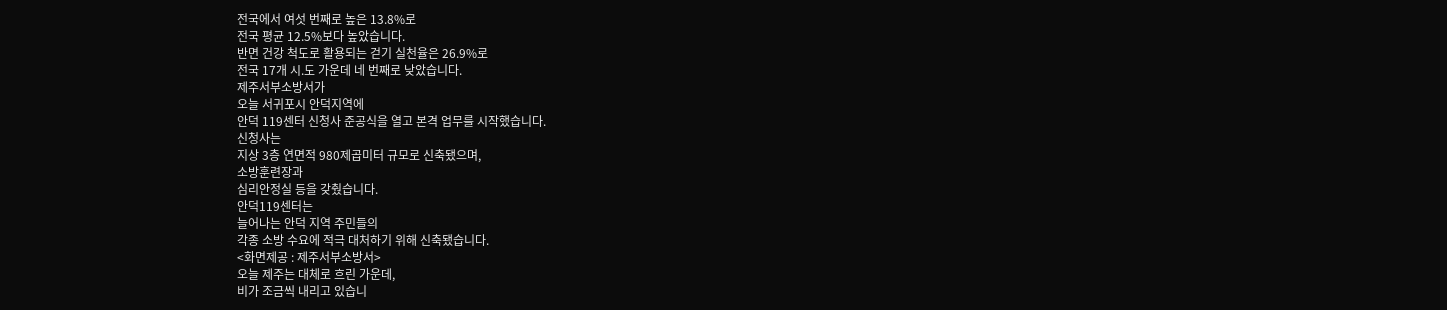전국에서 여섯 번째로 높은 13.8%로
전국 평균 12.5%보다 높았습니다.
반면 건강 척도로 활용되는 걷기 실천율은 26.9%로
전국 17개 시.도 가운데 네 번째로 낮았습니다.
제주서부소방서가
오늘 서귀포시 안덕지역에
안덕 119센터 신청사 준공식을 열고 본격 업무를 시작했습니다.
신청사는
지상 3층 연면적 980제곱미터 규모로 신축됐으며,
소방훈련장과
심리안정실 등을 갖췄습니다.
안덕119센터는
늘어나는 안덕 지역 주민들의
각종 소방 수요에 적극 대처하기 위해 신축됐습니다.
<화면제공 : 제주서부소방서>
오늘 제주는 대체로 흐린 가운데,
비가 조금씩 내리고 있습니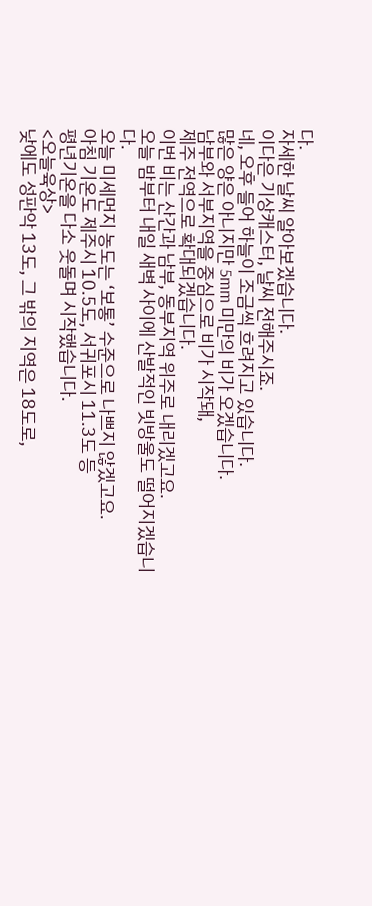다.
자세한 날씨 알아보겠습니다.
이다은 기상캐스터, 날씨 전해주시죠.
네, 오후 들어 하늘이 조금씩 흐려지고 있습니다.
많은 양은 아니지만 5mm 미만의 비가 오겠습니다.
남부와 서부지역을 중심으로 비가 시작돼,
제주 전역으로 확대되겠습니다.
이번 비는 산간과 남부, 동부지역 위주로 내리겠고요.
오늘 밤부터 내일 새벽 사이에 산발적인 빗방울도 떨어지겠습니다.
오늘 미세먼지 농도는 ‘보통’ 수준으로 나쁘지 않겠고요.
아침 기온도 제주시 10.5도, 서귀포시 11.3도 등
평년기온을 다소 웃돌며 시작했습니다.
<오늘육상>
낮에도 성판악 13도, 그 밖의 지역은 18도로,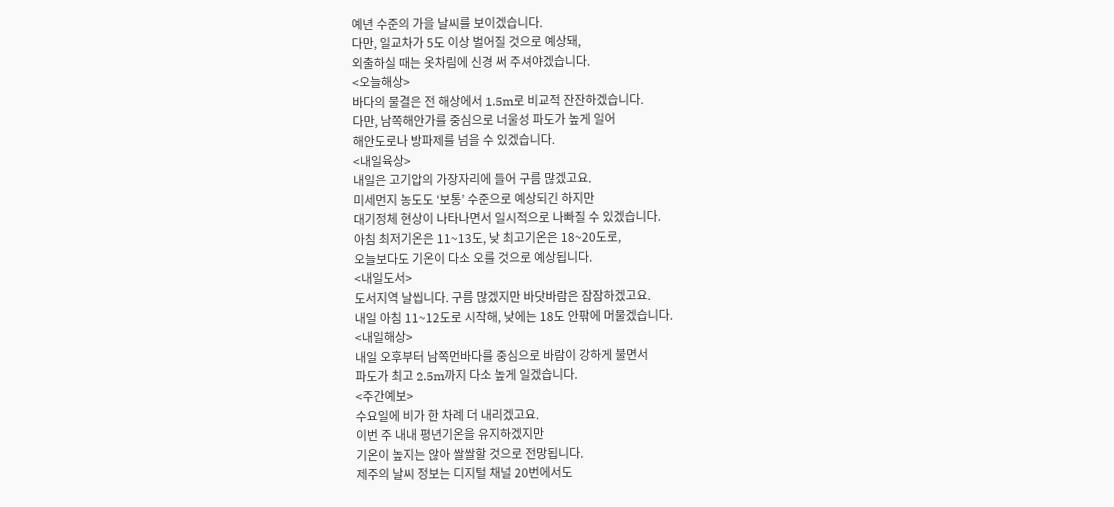예년 수준의 가을 날씨를 보이겠습니다.
다만, 일교차가 5도 이상 벌어질 것으로 예상돼,
외출하실 때는 옷차림에 신경 써 주셔야겠습니다.
<오늘해상>
바다의 물결은 전 해상에서 1.5m로 비교적 잔잔하겠습니다.
다만, 남쪽해안가를 중심으로 너울성 파도가 높게 일어
해안도로나 방파제를 넘을 수 있겠습니다.
<내일육상>
내일은 고기압의 가장자리에 들어 구름 많겠고요.
미세먼지 농도도 ‘보통’ 수준으로 예상되긴 하지만
대기정체 현상이 나타나면서 일시적으로 나빠질 수 있겠습니다.
아침 최저기온은 11~13도, 낮 최고기온은 18~20도로,
오늘보다도 기온이 다소 오를 것으로 예상됩니다.
<내일도서>
도서지역 날씹니다. 구름 많겠지만 바닷바람은 잠잠하겠고요.
내일 아침 11~12도로 시작해, 낮에는 18도 안팎에 머물겠습니다.
<내일해상>
내일 오후부터 남쪽먼바다를 중심으로 바람이 강하게 불면서
파도가 최고 2.5m까지 다소 높게 일겠습니다.
<주간예보>
수요일에 비가 한 차례 더 내리겠고요.
이번 주 내내 평년기온을 유지하겠지만
기온이 높지는 않아 쌀쌀할 것으로 전망됩니다.
제주의 날씨 정보는 디지털 채널 20번에서도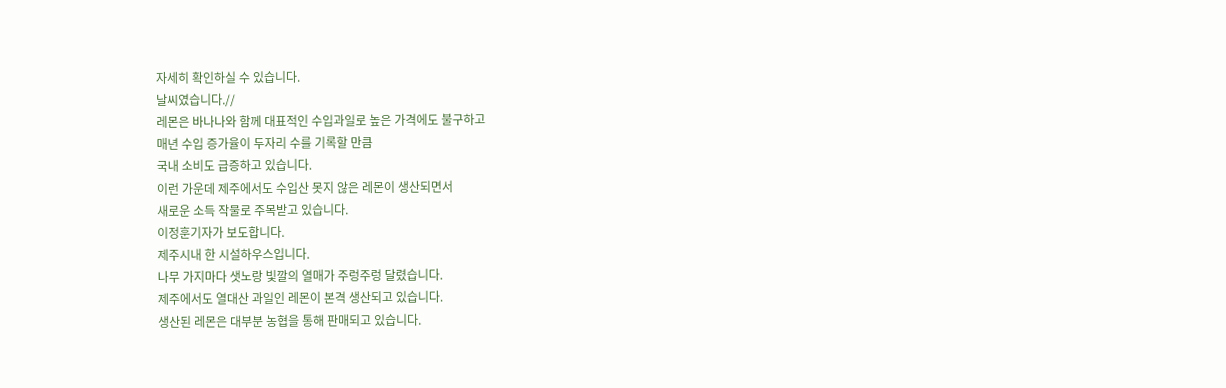자세히 확인하실 수 있습니다.
날씨였습니다.//
레몬은 바나나와 함께 대표적인 수입과일로 높은 가격에도 불구하고
매년 수입 증가율이 두자리 수를 기록할 만큼
국내 소비도 급증하고 있습니다.
이런 가운데 제주에서도 수입산 못지 않은 레몬이 생산되면서
새로운 소득 작물로 주목받고 있습니다.
이정훈기자가 보도합니다.
제주시내 한 시설하우스입니다.
나무 가지마다 샛노랑 빛깔의 열매가 주렁주렁 달렸습니다.
제주에서도 열대산 과일인 레몬이 본격 생산되고 있습니다.
생산된 레몬은 대부분 농협을 통해 판매되고 있습니다.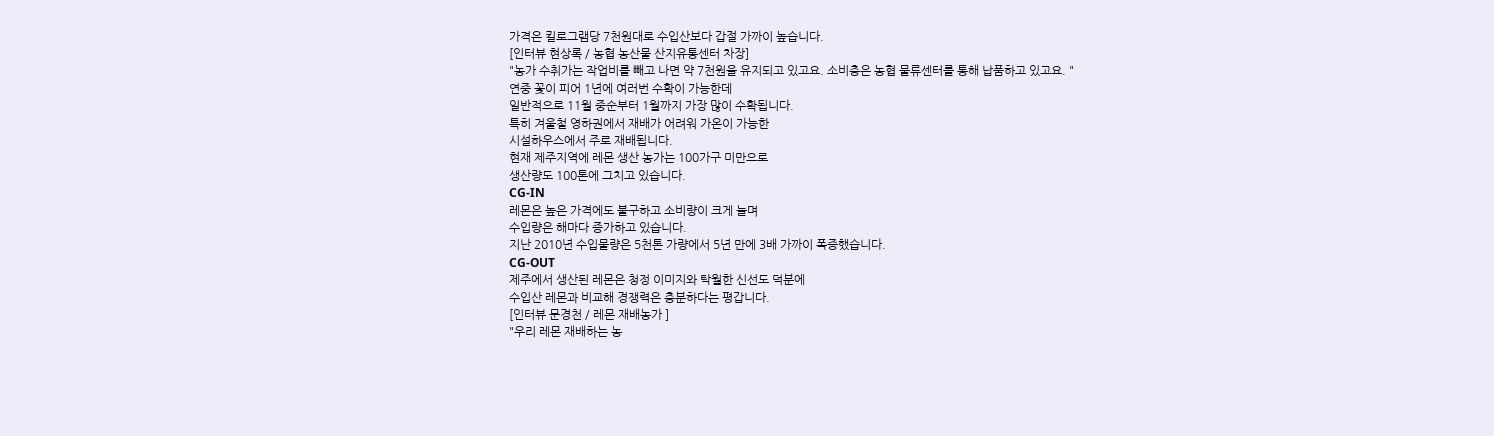가격은 킬로그램당 7천원대로 수입산보다 갑절 가까이 높습니다.
[인터뷰 현상록 / 농협 농산물 산지유통센터 차장]
"농가 수취가는 작업비를 빼고 나면 약 7천원을 유지되고 있고요. 소비층은 농협 물류센터를 통해 납품하고 있고요. "
연중 꽃이 피어 1년에 여러번 수확이 가능한데
일반적으로 11월 중순부터 1월까지 가장 많이 수확됩니다.
특히 겨울철 영하권에서 재배가 어려워 가온이 가능한
시설하우스에서 주로 재배됩니다.
현재 제주지역에 레몬 생산 농가는 100가구 미만으로
생산량도 100톤에 그치고 있습니다.
CG-IN
레몬은 높은 가격에도 불구하고 소비량이 크게 늘며
수입량은 해마다 증가하고 있습니다.
지난 2010년 수입물량은 5천톤 가량에서 5년 만에 3배 가까이 폭증했습니다.
CG-OUT
제주에서 생산된 레몬은 청정 이미지와 탁월한 신선도 덕분에
수입산 레몬과 비교해 경쟁력은 충분하다는 평갑니다.
[인터뷰 문경천 / 레몬 재배농가 ]
"우리 레몬 재배하는 농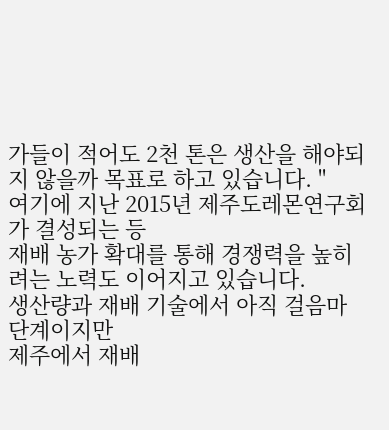가들이 적어도 2천 톤은 생산을 해야되지 않을까 목표로 하고 있습니다. "
여기에 지난 2015년 제주도레몬연구회가 결성되는 등
재배 농가 확대를 통해 경쟁력을 높히려는 노력도 이어지고 있습니다.
생산량과 재배 기술에서 아직 걸음마 단계이지만
제주에서 재배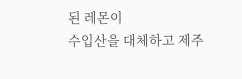된 레몬이
수입산을 대체하고 제주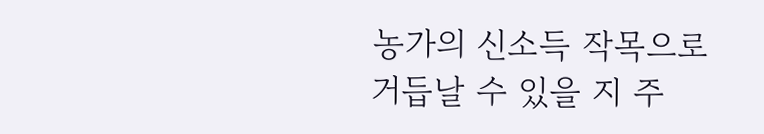농가의 신소득 작목으로
거듭날 수 있을 지 주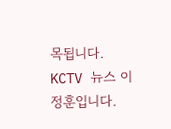목됩니다.
KCTV 뉴스 이정훈입니다.